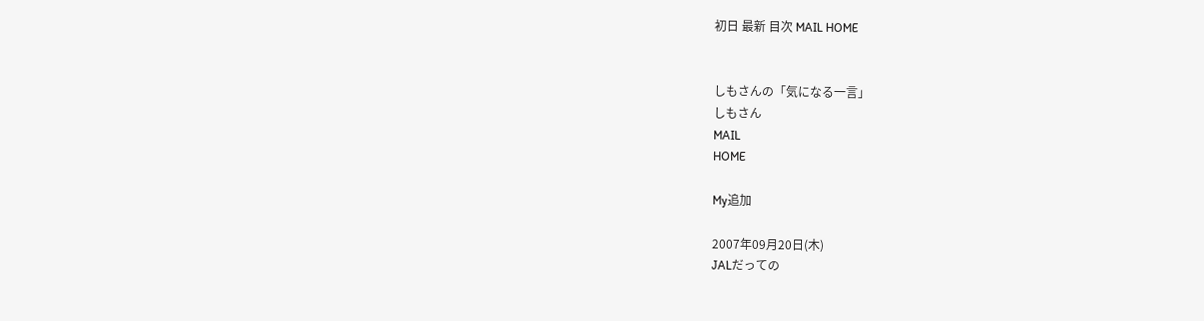初日 最新 目次 MAIL HOME


しもさんの「気になる一言」
しもさん
MAIL
HOME

My追加

2007年09月20日(木)
JALだっての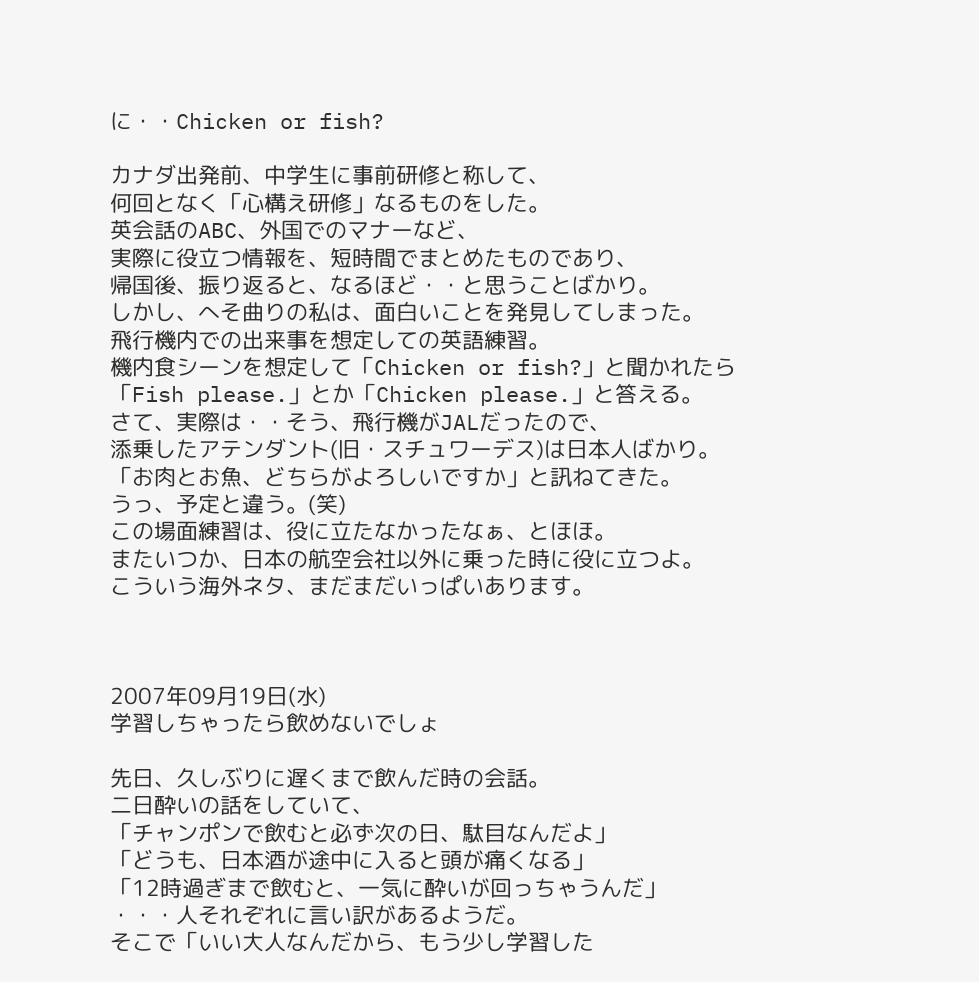に・・Chicken or fish?

カナダ出発前、中学生に事前研修と称して、
何回となく「心構え研修」なるものをした。
英会話のABC、外国でのマナーなど、
実際に役立つ情報を、短時間でまとめたものであり、
帰国後、振り返ると、なるほど・・と思うことばかり。
しかし、へそ曲りの私は、面白いことを発見してしまった。
飛行機内での出来事を想定しての英語練習。
機内食シーンを想定して「Chicken or fish?」と聞かれたら
「Fish please.」とか「Chicken please.」と答える。
さて、実際は・・そう、飛行機がJALだったので、
添乗したアテンダント(旧・スチュワーデス)は日本人ばかり。
「お肉とお魚、どちらがよろしいですか」と訊ねてきた。
うっ、予定と違う。(笑)
この場面練習は、役に立たなかったなぁ、とほほ。
またいつか、日本の航空会社以外に乗った時に役に立つよ。
こういう海外ネタ、まだまだいっぱいあります。



2007年09月19日(水)
学習しちゃったら飲めないでしょ

先日、久しぶりに遅くまで飲んだ時の会話。
二日酔いの話をしていて、
「チャンポンで飲むと必ず次の日、駄目なんだよ」
「どうも、日本酒が途中に入ると頭が痛くなる」
「12時過ぎまで飲むと、一気に酔いが回っちゃうんだ」
・・・人それぞれに言い訳があるようだ。
そこで「いい大人なんだから、もう少し学習した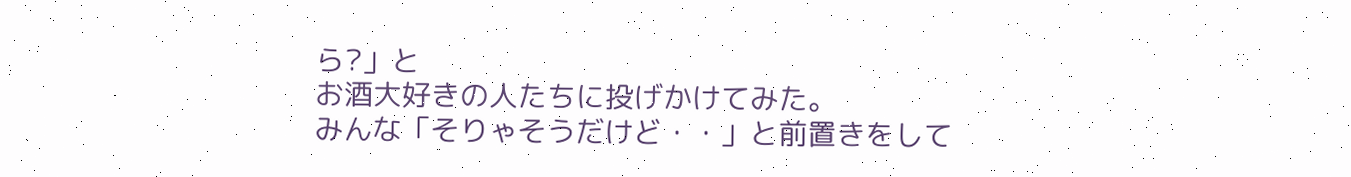ら?」と
お酒大好きの人たちに投げかけてみた。
みんな「そりゃそうだけど・・」と前置きをして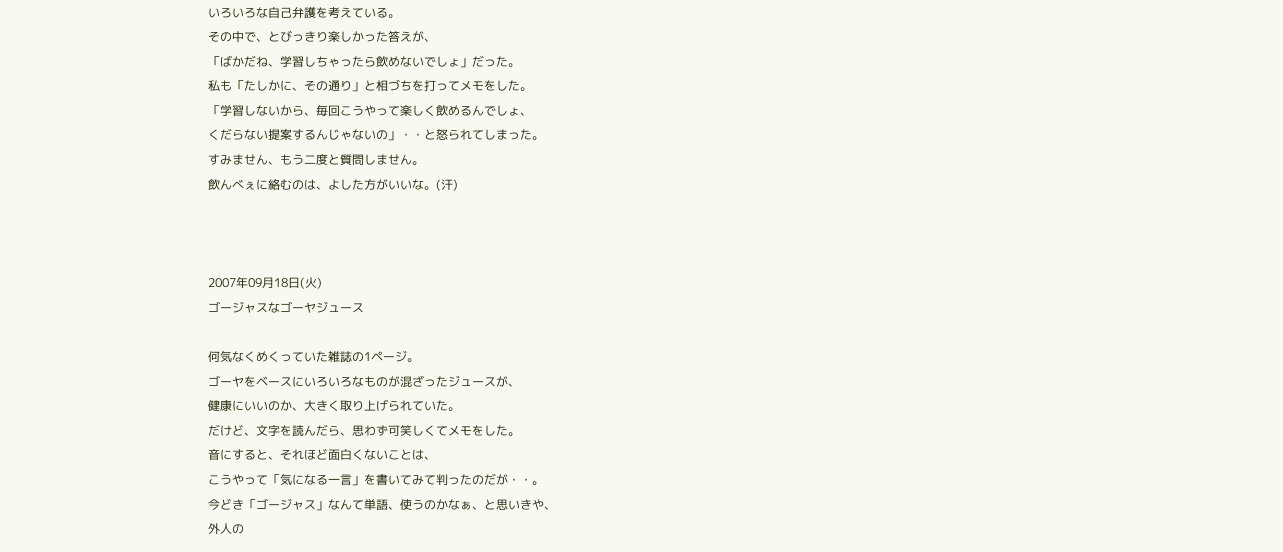いろいろな自己弁護を考えている。
その中で、とびっきり楽しかった答えが、
「ばかだね、学習しちゃったら飲めないでしょ」だった。
私も「たしかに、その通り」と相づちを打ってメモをした。
「学習しないから、毎回こうやって楽しく飲めるんでしょ、
くだらない提案するんじゃないの」・・と怒られてしまった。
すみません、もう二度と質問しません。
飲んべぇに絡むのは、よした方がいいな。(汗)



2007年09月18日(火)
ゴージャスなゴーヤジュース

何気なくめくっていた雑誌の1ページ。
ゴーヤをベースにいろいろなものが混ざったジュースが、
健康にいいのか、大きく取り上げられていた。
だけど、文字を読んだら、思わず可笑しくてメモをした。
音にすると、それほど面白くないことは、
こうやって「気になる一言」を書いてみて判ったのだが・・。
今どき「ゴージャス」なんて単語、使うのかなぁ、と思いきや、
外人の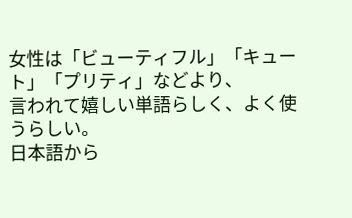女性は「ビューティフル」「キュート」「プリティ」などより、
言われて嬉しい単語らしく、よく使うらしい。
日本語から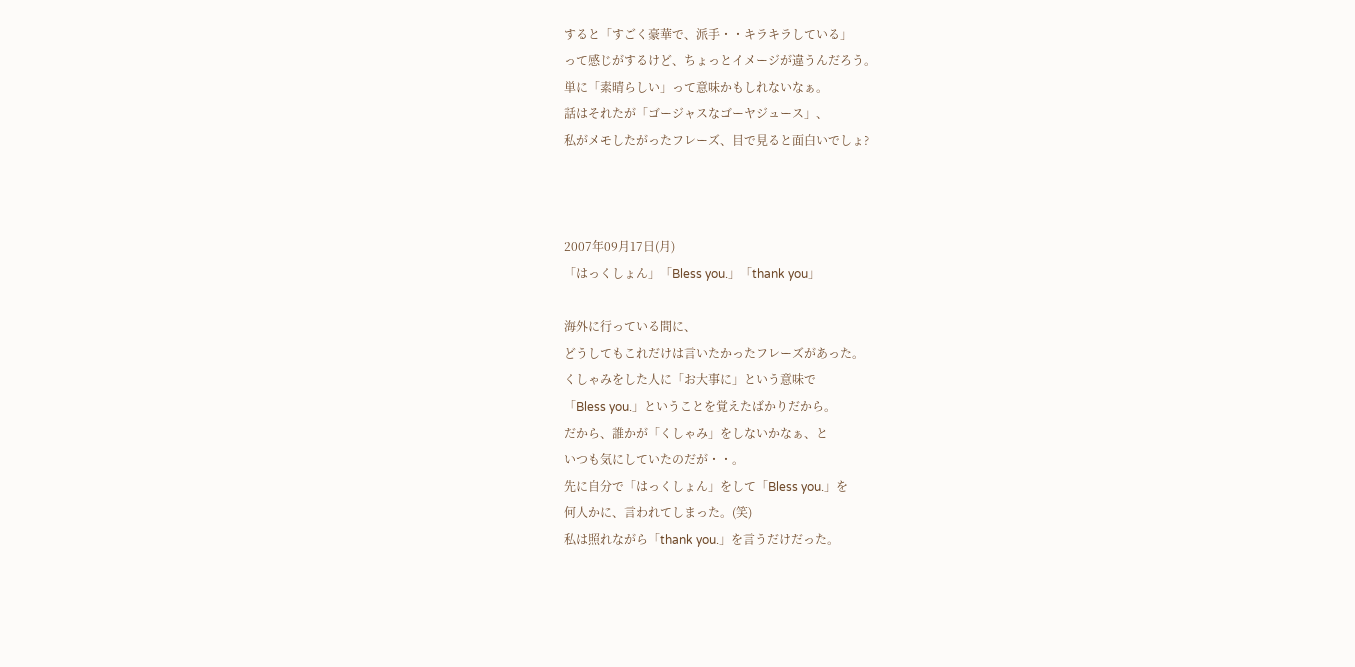すると「すごく豪華で、派手・・キラキラしている」
って感じがするけど、ちょっとイメージが違うんだろう。
単に「素晴らしい」って意味かもしれないなぁ。
話はそれたが「ゴージャスなゴーヤジュース」、
私がメモしたがったフレーズ、目で見ると面白いでしょ?



2007年09月17日(月)
「はっくしょん」「Bless you.」「thank you」

海外に行っている間に、
どうしてもこれだけは言いたかったフレーズがあった。
くしゃみをした人に「お大事に」という意味で
「Bless you.」ということを覚えたばかりだから。
だから、誰かが「くしゃみ」をしないかなぁ、と
いつも気にしていたのだが・・。
先に自分で「はっくしょん」をして「Bless you.」を
何人かに、言われてしまった。(笑)
私は照れながら「thank you.」を言うだけだった。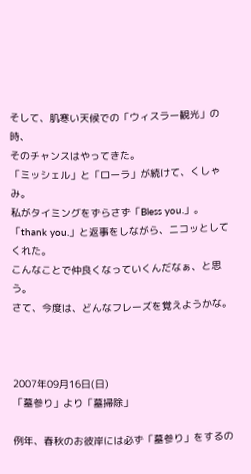そして、肌寒い天候での「ウィスラー観光」の時、
そのチャンスはやってきた。
「ミッシェル」と「ローラ」が続けて、くしゃみ。
私がタイミングをずらさず「Bless you.」。
「thank you.」と返事をしながら、ニコッとしてくれた。
こんなことで仲良くなっていくんだなぁ、と思う。
さて、今度は、どんなフレーズを覚えようかな。



2007年09月16日(日)
「墓参り」より「墓掃除」

例年、春秋のお彼岸には必ず「墓参り」をするの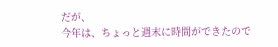だが、
今年は、ちょっと週末に時間ができたので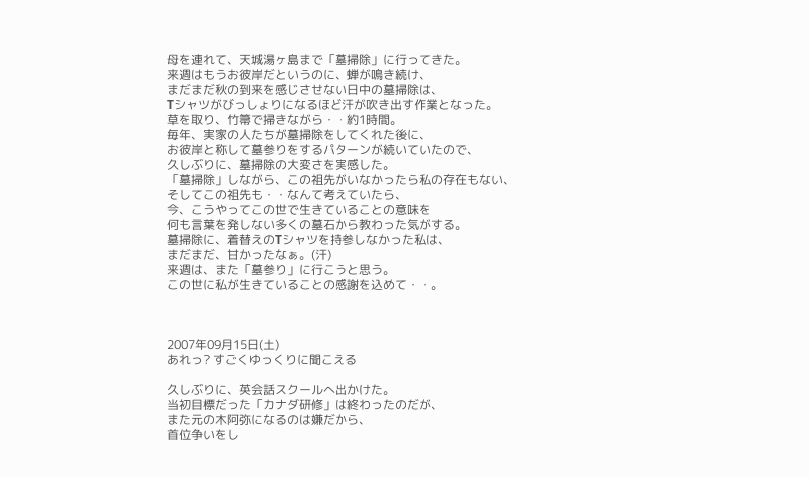母を連れて、天城湯ヶ島まで「墓掃除」に行ってきた。
来週はもうお彼岸だというのに、蝉が鳴き続け、
まだまだ秋の到来を感じさせない日中の墓掃除は、
Tシャツがびっしょりになるほど汗が吹き出す作業となった。
草を取り、竹箒で掃きながら・・約1時間。
毎年、実家の人たちが墓掃除をしてくれた後に、
お彼岸と称して墓参りをするパターンが続いていたので、
久しぶりに、墓掃除の大変さを実感した。
「墓掃除」しながら、この祖先がいなかったら私の存在もない、
そしてこの祖先も・・なんて考えていたら、
今、こうやってこの世で生きていることの意味を
何も言葉を発しない多くの墓石から教わった気がする。
墓掃除に、着替えのTシャツを持参しなかった私は、
まだまだ、甘かったなぁ。(汗)
来週は、また「墓参り」に行こうと思う。
この世に私が生きていることの感謝を込めて・・。



2007年09月15日(土)
あれっ? すごくゆっくりに聞こえる

久しぶりに、英会話スクールへ出かけた。
当初目標だった「カナダ研修」は終わったのだが、
また元の木阿弥になるのは嫌だから、
首位争いをし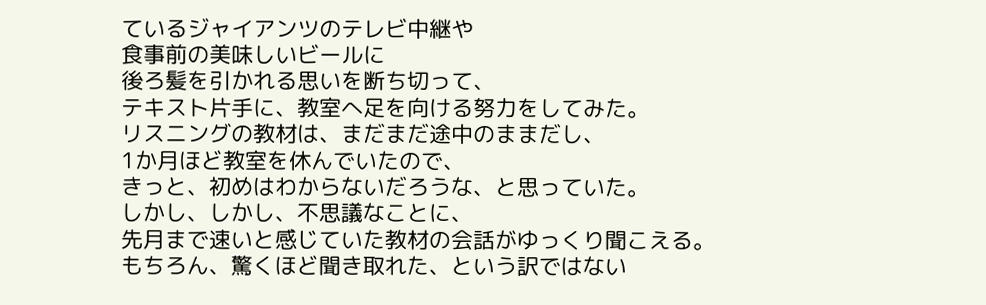ているジャイアンツのテレビ中継や
食事前の美味しいビールに
後ろ髪を引かれる思いを断ち切って、
テキスト片手に、教室へ足を向ける努力をしてみた。
リスニングの教材は、まだまだ途中のままだし、
1か月ほど教室を休んでいたので、
きっと、初めはわからないだろうな、と思っていた。
しかし、しかし、不思議なことに、
先月まで速いと感じていた教材の会話がゆっくり聞こえる。
もちろん、驚くほど聞き取れた、という訳ではない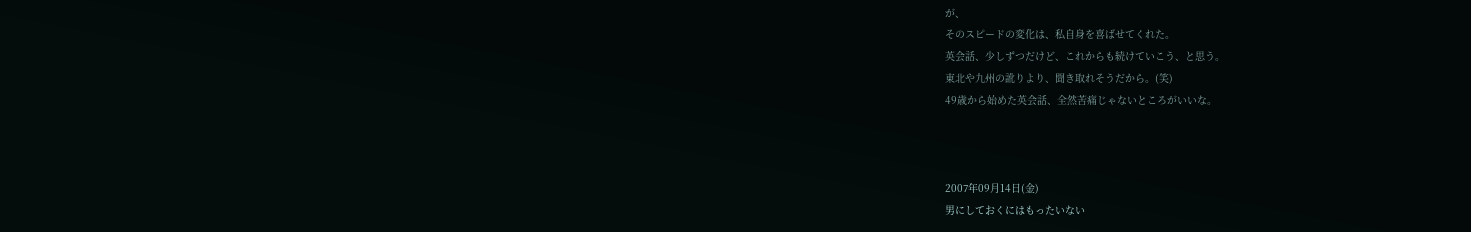が、
そのスピードの変化は、私自身を喜ばせてくれた。
英会話、少しずつだけど、これからも続けていこう、と思う。
東北や九州の訛りより、聞き取れそうだから。(笑)
49歳から始めた英会話、全然苦痛じゃないところがいいな。



2007年09月14日(金)
男にしておくにはもったいない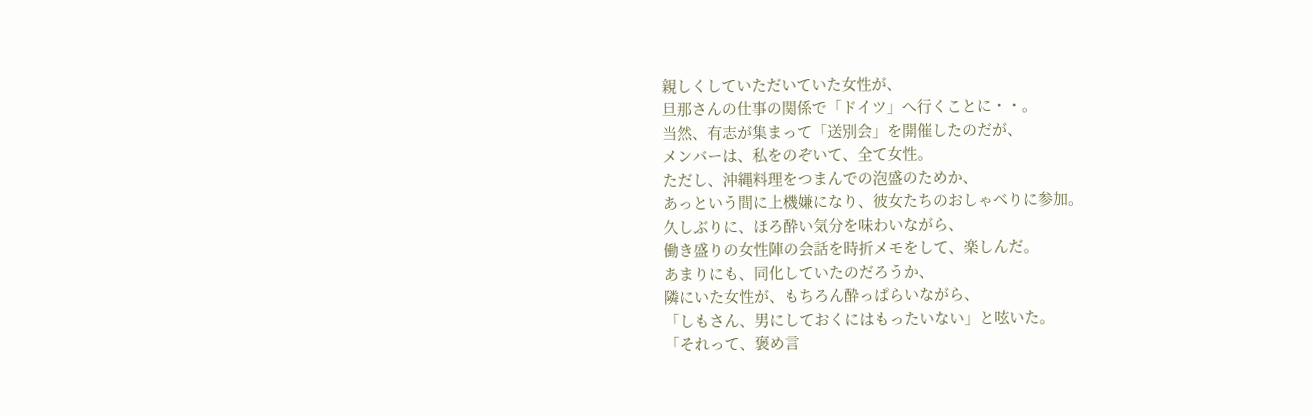親しくしていただいていた女性が、
旦那さんの仕事の関係で「ドイツ」へ行くことに・・。
当然、有志が集まって「送別会」を開催したのだが、
メンバーは、私をのぞいて、全て女性。
ただし、沖縄料理をつまんでの泡盛のためか、
あっという間に上機嫌になり、彼女たちのおしゃべりに参加。
久しぶりに、ほろ酔い気分を味わいながら、
働き盛りの女性陣の会話を時折メモをして、楽しんだ。
あまりにも、同化していたのだろうか、
隣にいた女性が、もちろん酔っぱらいながら、
「しもさん、男にしておくにはもったいない」と呟いた。
「それって、褒め言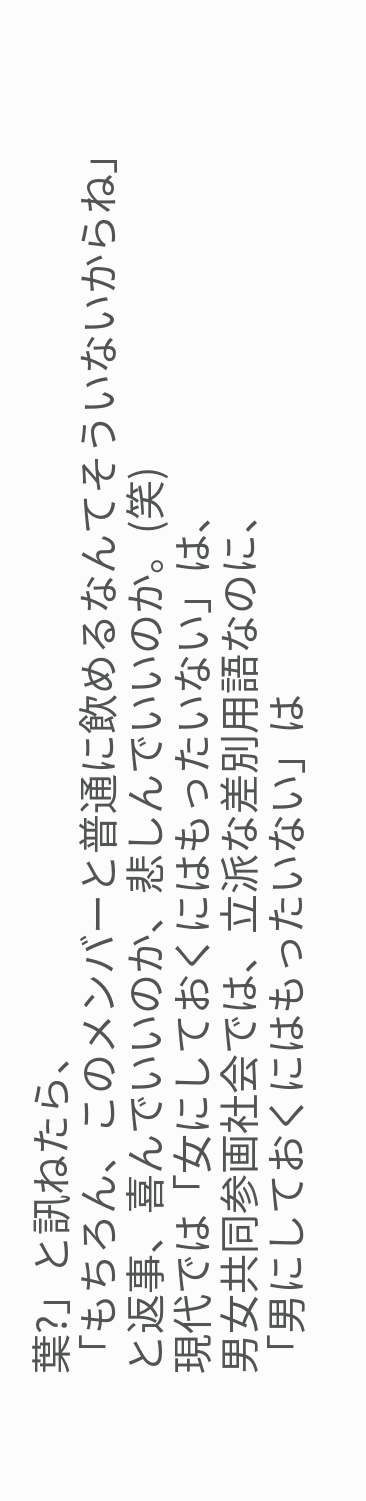葉?」と訊ねたら、
「もちろん、このメンバーと普通に飲めるなんてそういないからね」
と返事、喜んでいいのか、悲しんでいいのか。(笑)
現代では「女にしておくにはもったいない」は、
男女共同参画社会では、立派な差別用語なのに、
「男にしておくにはもったいない」は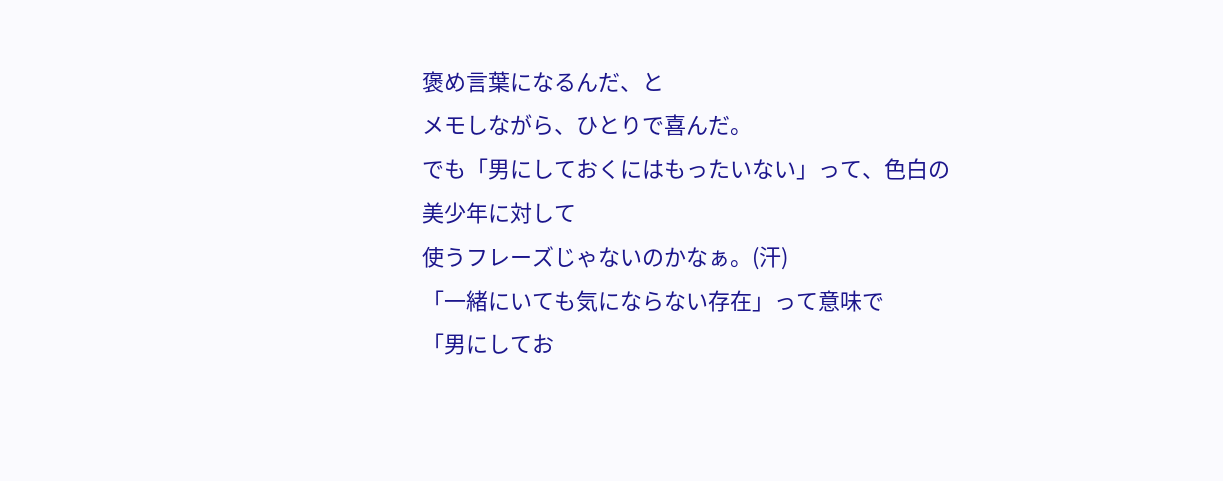褒め言葉になるんだ、と
メモしながら、ひとりで喜んだ。
でも「男にしておくにはもったいない」って、色白の美少年に対して
使うフレーズじゃないのかなぁ。(汗)
「一緒にいても気にならない存在」って意味で
「男にしてお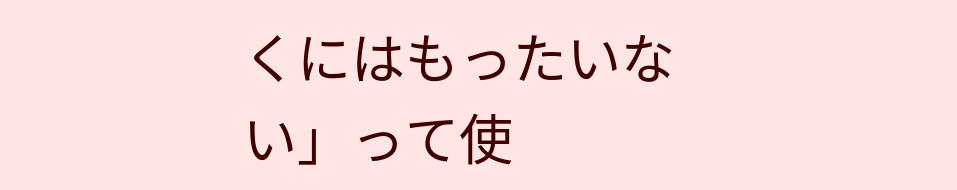くにはもったいない」って使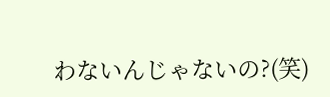わないんじゃないの?(笑)